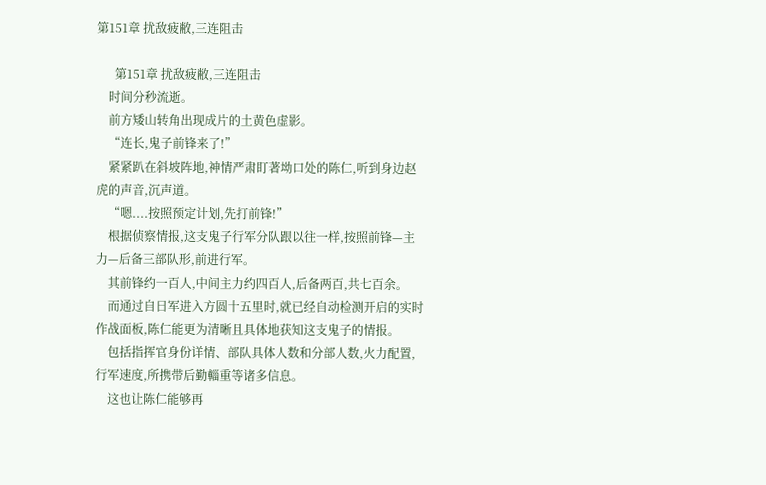第151章 扰敌疲敝,三连阻击

      第151章 扰敌疲敝,三连阻击
    时间分秒流逝。
    前方矮山转角出现成片的土黄色虚影。
    “连长,鬼子前锋来了!”
    紧紧趴在斜坡阵地,神情严肃盯著坳口处的陈仁,听到身边赵虎的声音,沉声道。
    “嗯....按照预定计划,先打前锋!”
    根据侦察情报,这支鬼子行军分队跟以往一样,按照前锋—主力—后备三部队形,前进行军。
    其前锋约一百人,中间主力约四百人,后备两百,共七百余。
    而通过自日军进入方圆十五里时,就已经自动检测开启的实时作战面板,陈仁能更为清晰且具体地获知这支鬼子的情报。
    包括指挥官身份详情、部队具体人数和分部人数,火力配置,行军速度,所携带后勤輜重等诸多信息。
    这也让陈仁能够再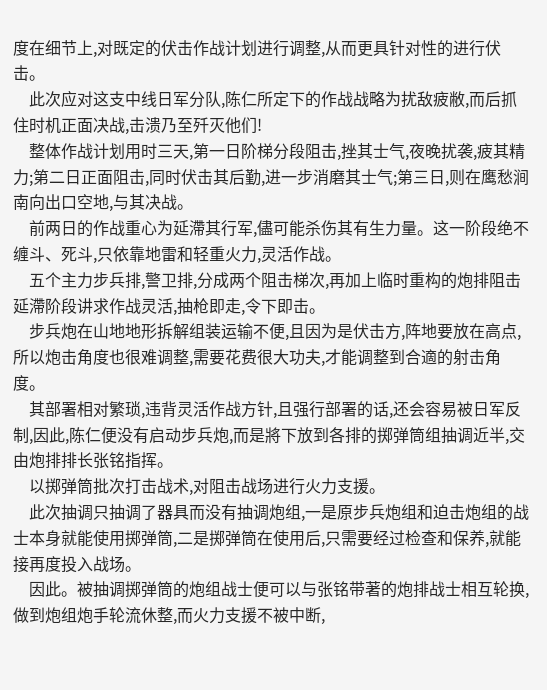度在细节上,对既定的伏击作战计划进行调整,从而更具针对性的进行伏击。
    此次应对这支中线日军分队,陈仁所定下的作战战略为扰敌疲敝,而后抓住时机正面决战,击溃乃至歼灭他们!
    整体作战计划用时三天,第一日阶梯分段阻击,挫其士气,夜晚扰袭,疲其精力;第二日正面阻击,同时伏击其后勤,进一步消磨其士气;第三日,则在鹰愁涧南向出口空地,与其决战。
    前两日的作战重心为延滯其行军,儘可能杀伤其有生力量。这一阶段绝不缠斗、死斗,只依靠地雷和轻重火力,灵活作战。
    五个主力步兵排,警卫排,分成两个阻击梯次,再加上临时重构的炮排阻击延滯阶段讲求作战灵活,抽枪即走,令下即击。
    步兵炮在山地地形拆解组装运输不便,且因为是伏击方,阵地要放在高点,所以炮击角度也很难调整,需要花费很大功夫,才能调整到合適的射击角度。
    其部署相对繁琐,违背灵活作战方针,且强行部署的话,还会容易被日军反制,因此,陈仁便没有启动步兵炮,而是將下放到各排的掷弹筒组抽调近半,交由炮排排长张铭指挥。
    以掷弹筒批次打击战术,对阻击战场进行火力支援。
    此次抽调只抽调了器具而没有抽调炮组,一是原步兵炮组和迫击炮组的战士本身就能使用掷弹筒,二是掷弹筒在使用后,只需要经过检查和保养,就能接再度投入战场。
    因此。被抽调掷弹筒的炮组战士便可以与张铭带著的炮排战士相互轮换,做到炮组炮手轮流休整,而火力支援不被中断,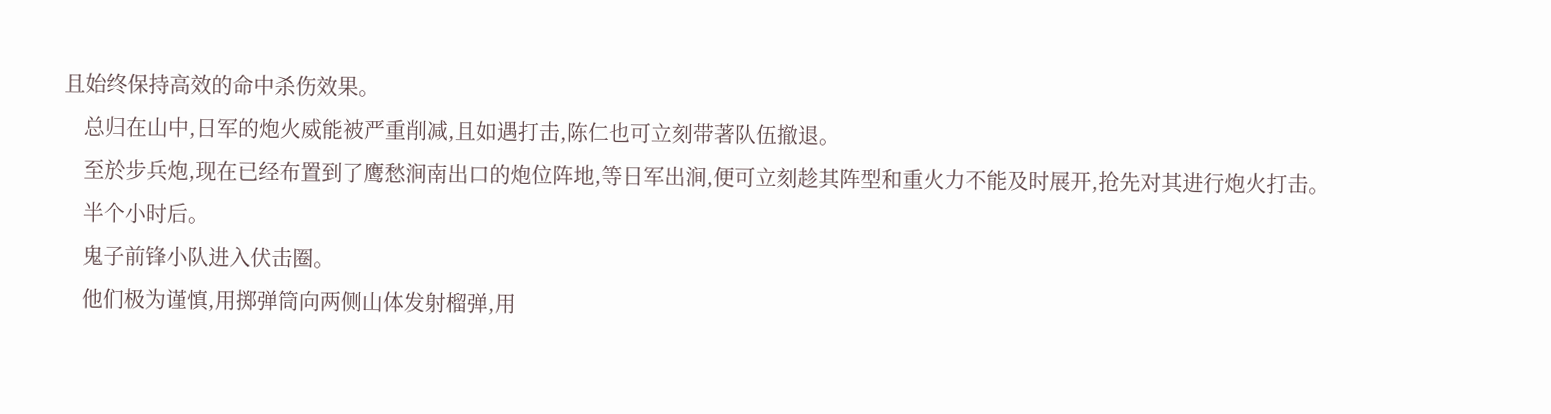且始终保持高效的命中杀伤效果。
    总归在山中,日军的炮火威能被严重削减,且如遇打击,陈仁也可立刻带著队伍撤退。
    至於步兵炮,现在已经布置到了鹰愁涧南出口的炮位阵地,等日军出涧,便可立刻趁其阵型和重火力不能及时展开,抢先对其进行炮火打击。
    半个小时后。
    鬼子前锋小队进入伏击圈。
    他们极为谨慎,用掷弹筒向两侧山体发射榴弹,用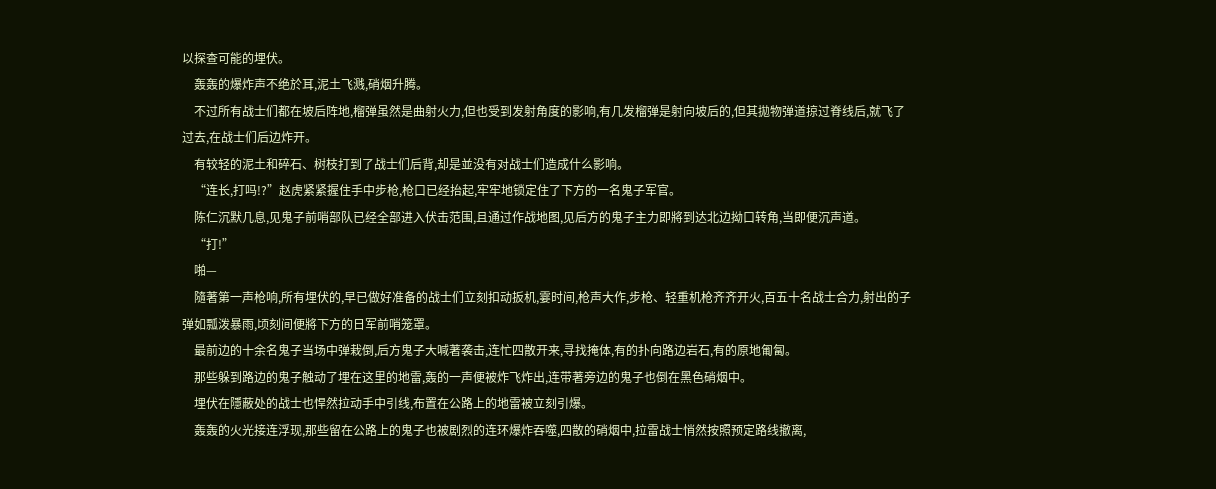以探查可能的埋伏。
    轰轰的爆炸声不绝於耳,泥土飞溅,硝烟升腾。
    不过所有战士们都在坡后阵地,榴弹虽然是曲射火力,但也受到发射角度的影响,有几发榴弹是射向坡后的,但其拋物弹道掠过脊线后,就飞了过去,在战士们后边炸开。
    有较轻的泥土和碎石、树枝打到了战士们后背,却是並没有对战士们造成什么影响。
    “连长,打吗!?”赵虎紧紧握住手中步枪,枪口已经抬起,牢牢地锁定住了下方的一名鬼子军官。
    陈仁沉默几息,见鬼子前哨部队已经全部进入伏击范围,且通过作战地图,见后方的鬼子主力即將到达北边拗口转角,当即便沉声道。
    “打!”
    啪—
    隨著第一声枪响,所有埋伏的,早已做好准备的战士们立刻扣动扳机,霎时间,枪声大作,步枪、轻重机枪齐齐开火,百五十名战士合力,射出的子弹如瓢泼暴雨,顷刻间便將下方的日军前哨笼罩。
    最前边的十余名鬼子当场中弹栽倒,后方鬼子大喊著袭击,连忙四散开来,寻找掩体,有的扑向路边岩石,有的原地匍匐。
    那些躲到路边的鬼子触动了埋在这里的地雷,轰的一声便被炸飞炸出,连带著旁边的鬼子也倒在黑色硝烟中。
    埋伏在隱蔽处的战士也悍然拉动手中引线,布置在公路上的地雷被立刻引爆。
    轰轰的火光接连浮现,那些留在公路上的鬼子也被剧烈的连环爆炸吞噬,四散的硝烟中,拉雷战士悄然按照预定路线撤离,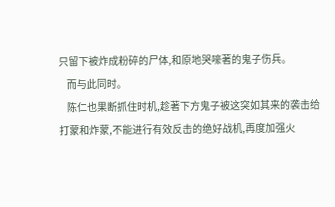只留下被炸成粉碎的尸体,和原地哭嚎著的鬼子伤兵。
    而与此同时。
    陈仁也果断抓住时机,趁著下方鬼子被这突如其来的袭击给打蒙和炸蒙,不能进行有效反击的绝好战机,再度加强火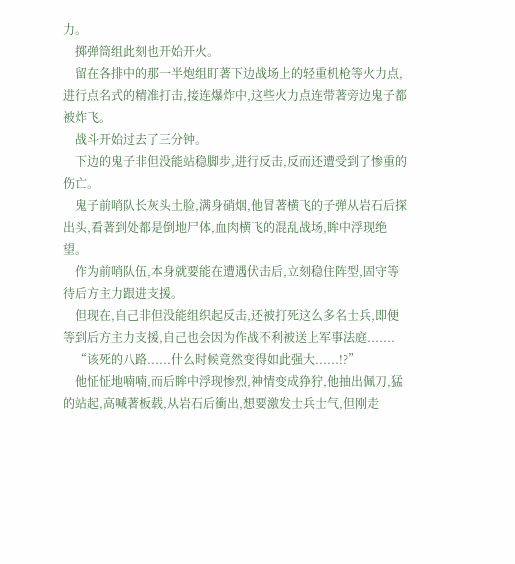力。
    掷弹筒组此刻也开始开火。
    留在各排中的那一半炮组盯著下边战场上的轻重机枪等火力点,进行点名式的精准打击,接连爆炸中,这些火力点连带著旁边鬼子都被炸飞。
    战斗开始过去了三分钟。
    下边的鬼子非但没能站稳脚步,进行反击,反而还遭受到了惨重的伤亡。
    鬼子前哨队长灰头土脸,满身硝烟,他冒著横飞的子弹从岩石后探出头,看著到处都是倒地尸体,血肉横飞的混乱战场,眸中浮现绝望。
    作为前哨队伍,本身就要能在遭遇伏击后,立刻稳住阵型,固守等待后方主力跟进支援。
    但现在,自己非但没能组织起反击,还被打死这么多名士兵,即便等到后方主力支援,自己也会因为作战不利被送上军事法庭.......
    “该死的八路......什么时候竟然变得如此强大......!?”
    他怔怔地喃喃,而后眸中浮现惨烈,神情变成狰狞,他抽出佩刀,猛的站起,高喊著板载,从岩石后衝出,想要激发士兵士气,但刚走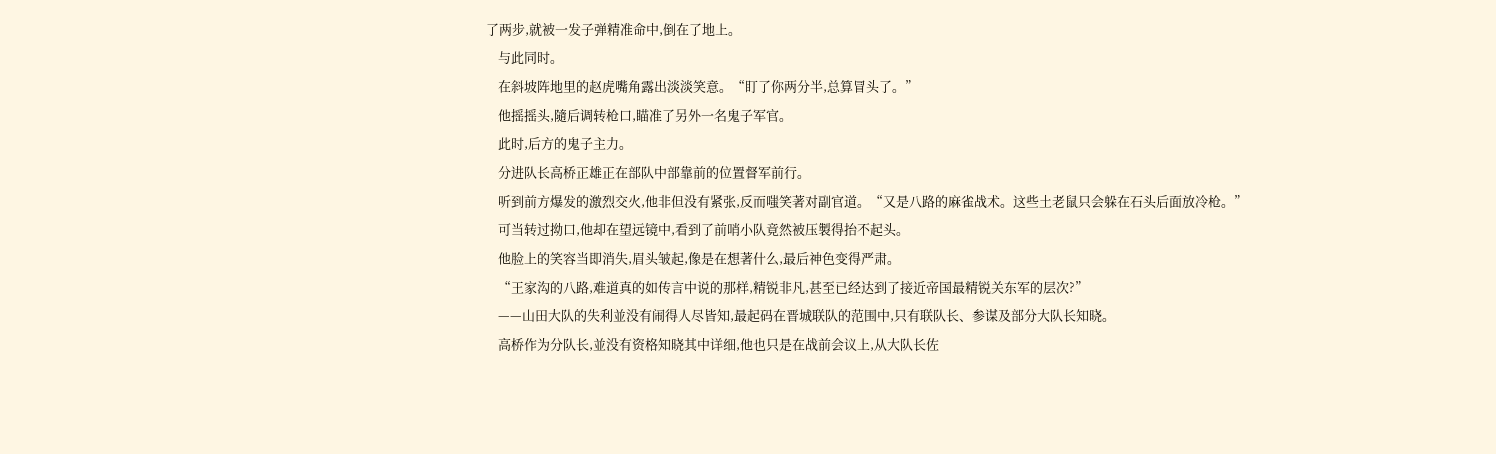了两步,就被一发子弹精准命中,倒在了地上。
    与此同时。
    在斜坡阵地里的赵虎嘴角露出淡淡笑意。“盯了你两分半,总算冒头了。”
    他摇摇头,隨后调转枪口,瞄准了另外一名鬼子军官。
    此时,后方的鬼子主力。
    分进队长高桥正雄正在部队中部靠前的位置督军前行。
    听到前方爆发的激烈交火,他非但没有紧张,反而嗤笑著对副官道。“又是八路的麻雀战术。这些土老鼠只会躲在石头后面放冷枪。”
    可当转过拗口,他却在望远镜中,看到了前哨小队竟然被压製得抬不起头。
    他脸上的笑容当即消失,眉头皱起,像是在想著什么,最后神色变得严肃。
    “王家沟的八路,难道真的如传言中说的那样,精锐非凡,甚至已经达到了接近帝国最精锐关东军的层次?”
    ——山田大队的失利並没有闹得人尽皆知,最起码在晋城联队的范围中,只有联队长、参谋及部分大队长知晓。
    高桥作为分队长,並没有资格知晓其中详细,他也只是在战前会议上,从大队长佐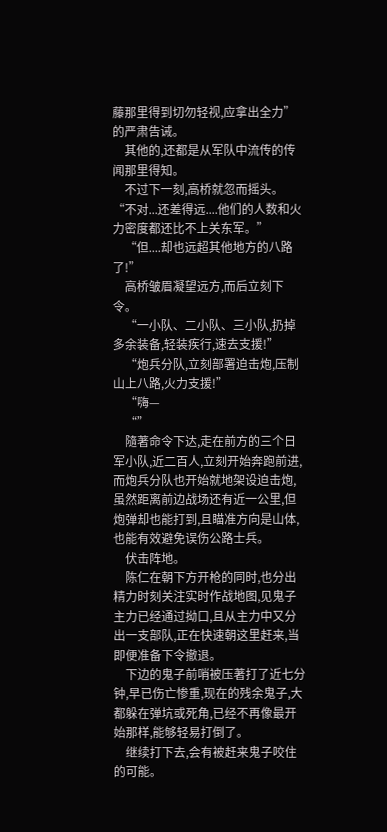藤那里得到切勿轻视,应拿出全力”的严肃告诫。
    其他的,还都是从军队中流传的传闻那里得知。
    不过下一刻,高桥就忽而摇头。“不对...还差得远....他们的人数和火力密度都还比不上关东军。”
    “但....却也远超其他地方的八路了!”
    高桥皱眉凝望远方,而后立刻下令。
    “一小队、二小队、三小队,扔掉多余装备,轻装疾行,速去支援!”
    “炮兵分队,立刻部署迫击炮,压制山上八路,火力支援!”
    “嗨—
    “”
    隨著命令下达,走在前方的三个日军小队,近二百人,立刻开始奔跑前进,而炮兵分队也开始就地架设迫击炮,虽然距离前边战场还有近一公里,但炮弹却也能打到,且瞄准方向是山体,也能有效避免误伤公路士兵。
    伏击阵地。
    陈仁在朝下方开枪的同时,也分出精力时刻关注实时作战地图,见鬼子主力已经通过拗口,且从主力中又分出一支部队,正在快速朝这里赶来,当即便准备下令撤退。
    下边的鬼子前哨被压著打了近七分钟,早已伤亡惨重,现在的残余鬼子,大都躲在弹坑或死角,已经不再像最开始那样,能够轻易打倒了。
    继续打下去,会有被赶来鬼子咬住的可能。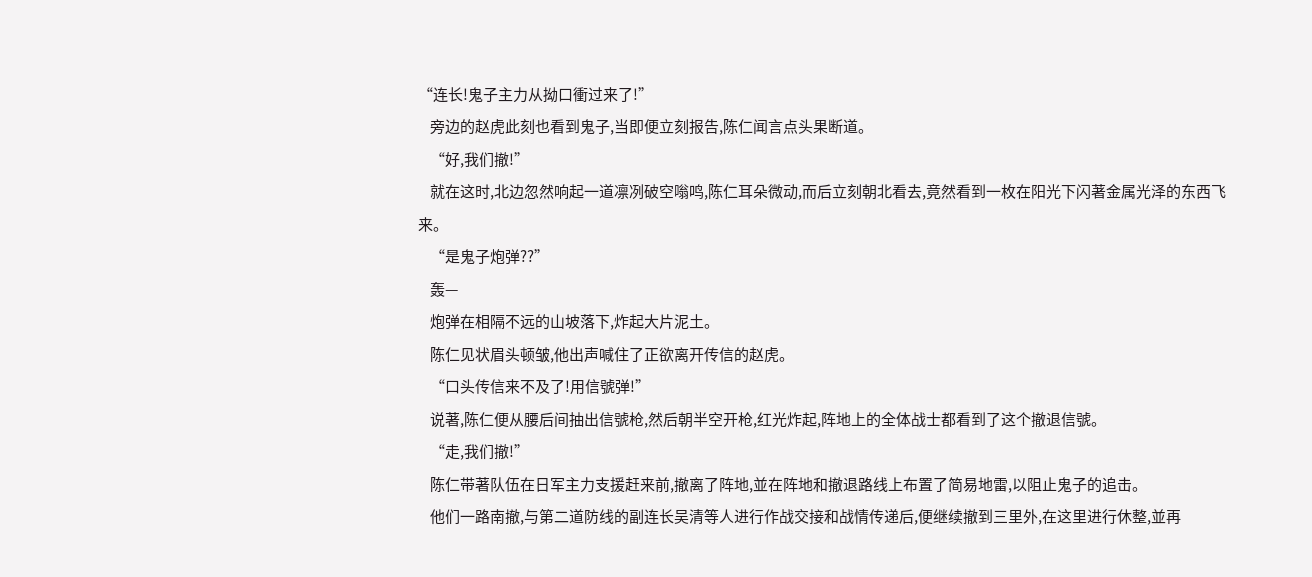“连长!鬼子主力从拗口衝过来了!”
    旁边的赵虎此刻也看到鬼子,当即便立刻报告,陈仁闻言点头果断道。
    “好,我们撤!”
    就在这时,北边忽然响起一道凛冽破空嗡鸣,陈仁耳朵微动,而后立刻朝北看去,竟然看到一枚在阳光下闪著金属光泽的东西飞来。
    “是鬼子炮弹??”
    轰—
    炮弹在相隔不远的山坡落下,炸起大片泥土。
    陈仁见状眉头顿皱,他出声喊住了正欲离开传信的赵虎。
    “口头传信来不及了!用信號弹!”
    说著,陈仁便从腰后间抽出信號枪,然后朝半空开枪,红光炸起,阵地上的全体战士都看到了这个撤退信號。
    “走,我们撤!”
    陈仁带著队伍在日军主力支援赶来前,撤离了阵地,並在阵地和撤退路线上布置了简易地雷,以阻止鬼子的追击。
    他们一路南撤,与第二道防线的副连长吴清等人进行作战交接和战情传递后,便继续撤到三里外,在这里进行休整,並再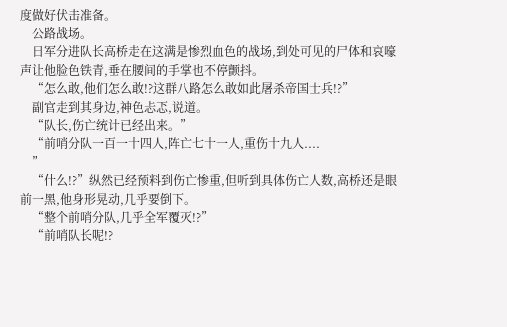度做好伏击准备。
    公路战场。
    日军分进队长高桥走在这满是惨烈血色的战场,到处可见的尸体和哀嚎声让他脸色铁青,垂在腰间的手掌也不停颤抖。
    “怎么敢,他们怎么敢!?这群八路怎么敢如此屠杀帝国士兵!?”
    副官走到其身边,神色忐忑,说道。
    “队长,伤亡统计已经出来。”
    “前哨分队一百一十四人,阵亡七十一人,重伤十九人....
    ”
    “什么!?”纵然已经预料到伤亡惨重,但听到具体伤亡人数,高桥还是眼前一黑,他身形晃动,几乎要倒下。
    “整个前哨分队,几乎全军覆灭!?”
    “前哨队长呢!?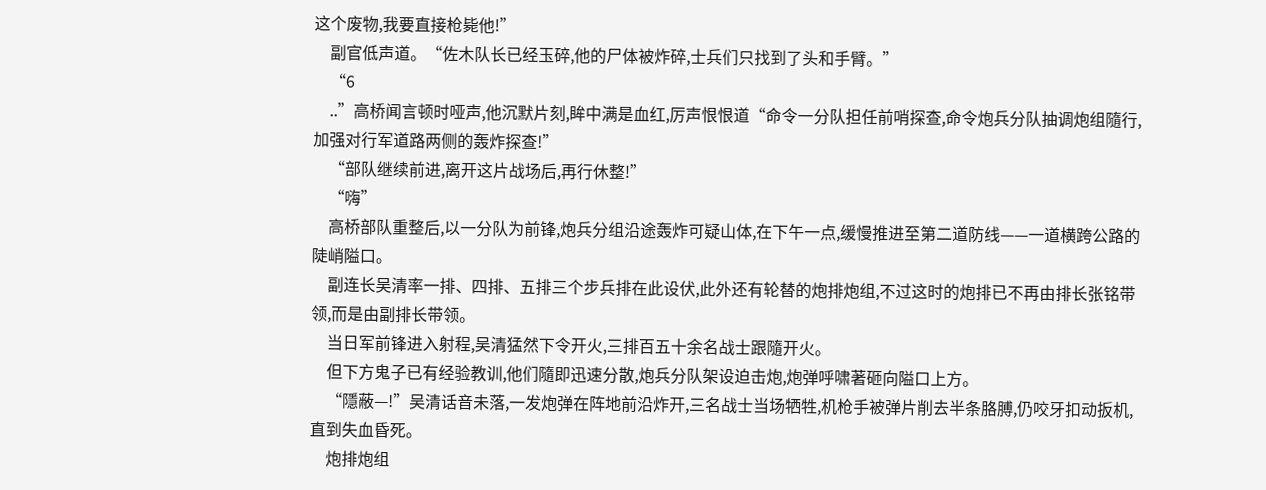这个废物,我要直接枪毙他!”
    副官低声道。“佐木队长已经玉碎,他的尸体被炸碎,士兵们只找到了头和手臂。”
    “6
    ..”高桥闻言顿时哑声,他沉默片刻,眸中满是血红,厉声恨恨道“命令一分队担任前哨探查,命令炮兵分队抽调炮组隨行,加强对行军道路两侧的轰炸探查!”
    “部队继续前进,离开这片战场后,再行休整!”
    “嗨”
    高桥部队重整后,以一分队为前锋,炮兵分组沿途轰炸可疑山体,在下午一点,缓慢推进至第二道防线——一道横跨公路的陡峭隘口。
    副连长吴清率一排、四排、五排三个步兵排在此设伏,此外还有轮替的炮排炮组,不过这时的炮排已不再由排长张铭带领,而是由副排长带领。
    当日军前锋进入射程,吴清猛然下令开火,三排百五十余名战士跟隨开火。
    但下方鬼子已有经验教训,他们隨即迅速分散,炮兵分队架设迫击炮,炮弹呼啸著砸向隘口上方。
    “隱蔽—!”吴清话音未落,一发炮弹在阵地前沿炸开,三名战士当场牺牲,机枪手被弹片削去半条胳膊,仍咬牙扣动扳机,直到失血昏死。
    炮排炮组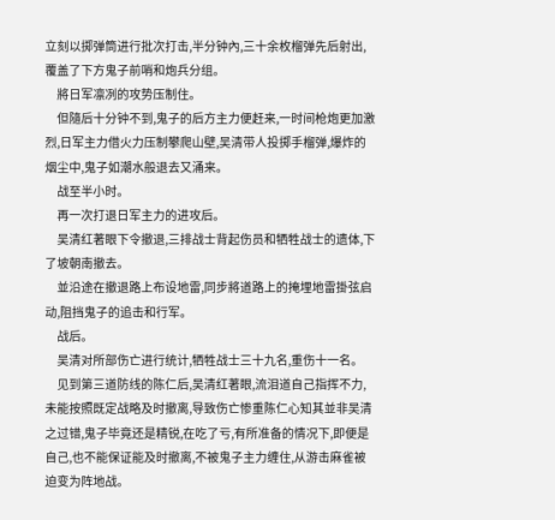立刻以掷弹筒进行批次打击,半分钟內,三十余枚榴弹先后射出,覆盖了下方鬼子前哨和炮兵分组。
    將日军凛冽的攻势压制住。
    但隨后十分钟不到,鬼子的后方主力便赶来,一时间枪炮更加激烈,日军主力借火力压制攀爬山壁,吴清带人投掷手榴弹,爆炸的烟尘中,鬼子如潮水般退去又涌来。
    战至半小时。
    再一次打退日军主力的进攻后。
    吴清红著眼下令撤退,三排战士背起伤员和牺牲战士的遗体,下了坡朝南撤去。
    並沿途在撤退路上布设地雷,同步將道路上的掩埋地雷掛弦启动,阻挡鬼子的追击和行军。
    战后。
    吴清对所部伤亡进行统计,牺牲战士三十九名,重伤十一名。
    见到第三道防线的陈仁后,吴清红著眼,流泪道自己指挥不力,未能按照既定战略及时撤离,导致伤亡惨重陈仁心知其並非吴清之过错,鬼子毕竟还是精锐,在吃了亏,有所准备的情况下,即便是自己,也不能保证能及时撤离,不被鬼子主力缠住,从游击麻雀被迫变为阵地战。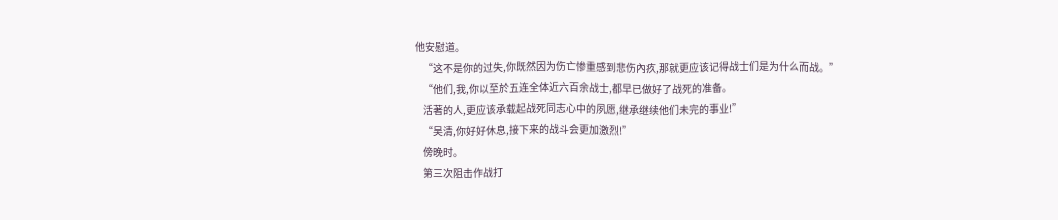他安慰道。
    “这不是你的过失,你既然因为伤亡惨重感到悲伤內疚,那就更应该记得战士们是为什么而战。”
    “他们,我,你以至於五连全体近六百余战士,都早已做好了战死的准备。
    活著的人,更应该承载起战死同志心中的夙愿,继承继续他们未完的事业!”
    “吴清,你好好休息,接下来的战斗会更加激烈!”
    傍晚时。
    第三次阻击作战打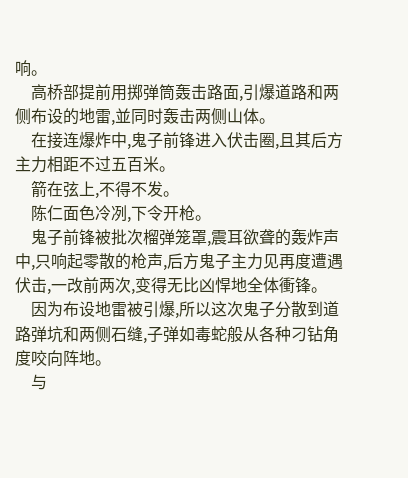响。
    高桥部提前用掷弹筒轰击路面,引爆道路和两侧布设的地雷,並同时轰击两侧山体。
    在接连爆炸中,鬼子前锋进入伏击圈,且其后方主力相距不过五百米。
    箭在弦上,不得不发。
    陈仁面色冷冽,下令开枪。
    鬼子前锋被批次榴弹笼罩,震耳欲聋的轰炸声中,只响起零散的枪声,后方鬼子主力见再度遭遇伏击,一改前两次,变得无比凶悍地全体衝锋。
    因为布设地雷被引爆,所以这次鬼子分散到道路弹坑和两侧石缝,子弹如毒蛇般从各种刁钻角度咬向阵地。
    与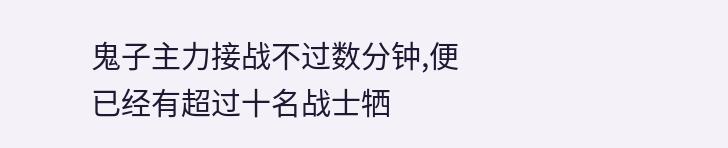鬼子主力接战不过数分钟,便已经有超过十名战士牺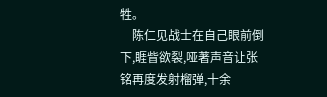牲。
    陈仁见战士在自己眼前倒下,睚眥欲裂,哑著声音让张铭再度发射榴弹,十余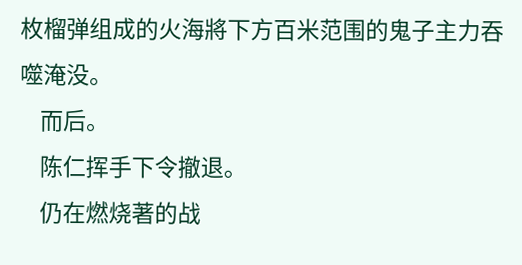枚榴弹组成的火海將下方百米范围的鬼子主力吞噬淹没。
    而后。
    陈仁挥手下令撤退。
    仍在燃烧著的战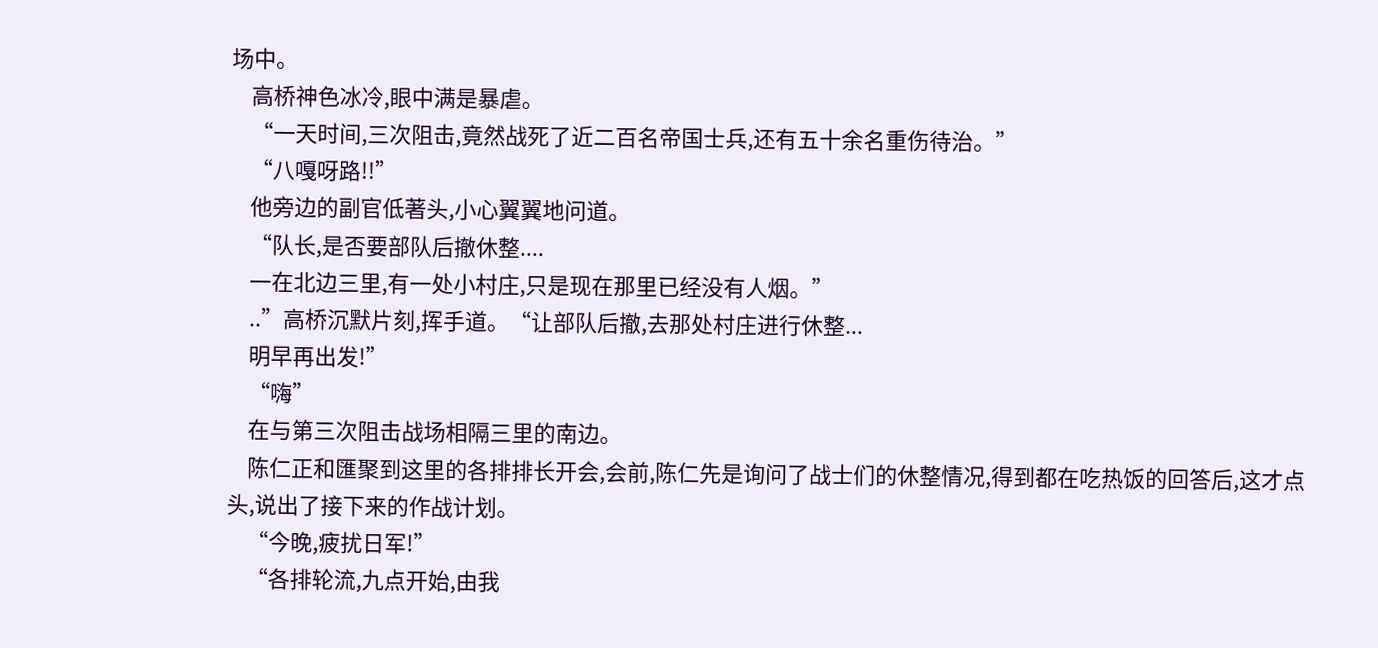场中。
    高桥神色冰冷,眼中满是暴虐。
    “一天时间,三次阻击,竟然战死了近二百名帝国士兵,还有五十余名重伤待治。”
    “八嘎呀路!!”
    他旁边的副官低著头,小心翼翼地问道。
    “队长,是否要部队后撤休整....
    一在北边三里,有一处小村庄,只是现在那里已经没有人烟。”
    ..”高桥沉默片刻,挥手道。“让部队后撤,去那处村庄进行休整...
    明早再出发!”
    “嗨”
    在与第三次阻击战场相隔三里的南边。
    陈仁正和匯聚到这里的各排排长开会,会前,陈仁先是询问了战士们的休整情况,得到都在吃热饭的回答后,这才点头,说出了接下来的作战计划。
    “今晚,疲扰日军!”
    “各排轮流,九点开始,由我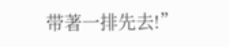带著一排先去!”